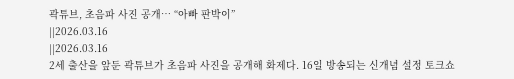곽튜브, 초음파 사진 공개… “아빠 판박이”
||2026.03.16
||2026.03.16
2세 출산을 앞둔 곽튜브가 초음파 사진을 공개해 화제다. 16일 방송되는 신개념 설정 토크쇼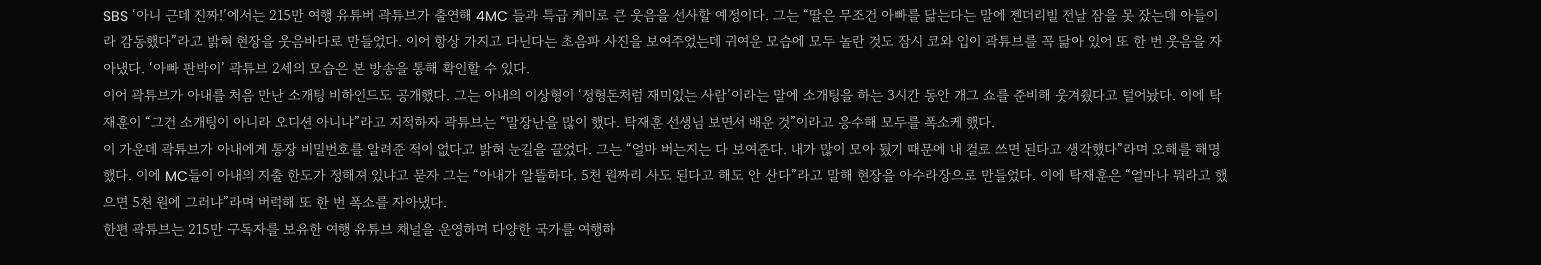SBS ‘아니 근데 진짜!’에서는 215만 여행 유튜버 곽튜브가 출연해 4MC 들과 특급 케미로 큰 웃음을 선사할 예정이다. 그는 “딸은 무조건 아빠를 닮는다는 말에 젠더리빌 전날 잠을 못 잤는데 아들이라 감동했다”라고 밝혀 현장을 웃음바다로 만들었다. 이어 항상 가지고 다닌다는 초음파 사진을 보여주었는데 귀여운 모습에 모두 놀란 것도 잠시 코와 입이 곽튜브를 꼭 닮아 있어 또 한 번 웃음을 자아냈다. ‘아빠 판박이’ 곽튜브 2세의 모습은 본 방송을 통해 확인할 수 있다.
이어 곽튜브가 아내를 처음 만난 소개팅 비하인드도 공개했다. 그는 아내의 이상형이 ‘정형돈처럼 재미있는 사람’이라는 말에 소개팅을 하는 3시간 동안 개그 쇼를 준비해 웃겨줬다고 털어놨다. 이에 탁재훈이 “그건 소개팅이 아니라 오디션 아니냐”라고 지적하자 곽튜브는 “말장난을 많이 했다. 탁재훈 선생님 보면서 배운 것”이라고 응수해 모두를 폭소케 했다.
이 가운데 곽튜브가 아내에게 통장 비밀번호를 알려준 적이 없다고 밝혀 눈길을 끌었다. 그는 “얼마 버는지는 다 보여준다. 내가 많이 모아 뒀기 때문에 내 걸로 쓰면 된다고 생각했다”라며 오해를 해명했다. 이에 MC들이 아내의 지출 한도가 정해져 있냐고 묻자 그는 “아내가 알뜰하다. 5천 원짜리 사도 된다고 해도 안 산다”라고 말해 현장을 아수라장으로 만들었다. 이에 탁재훈은 “얼마나 뭐라고 했으면 5천 원에 그러냐”라며 버럭해 또 한 번 폭소를 자아냈다.
한편 곽튜브는 215만 구독자를 보유한 여행 유튜브 채널을 운영하며 다양한 국가를 여행하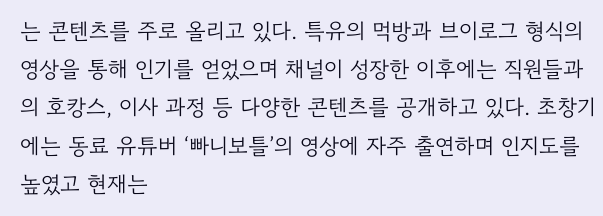는 콘텐츠를 주로 올리고 있다. 특유의 먹방과 브이로그 형식의 영상을 통해 인기를 얻었으며 채널이 성장한 이후에는 직원들과의 호캉스, 이사 과정 등 다양한 콘텐츠를 공개하고 있다. 초창기에는 동료 유튜버 ‘빠니보틀’의 영상에 자주 출연하며 인지도를 높였고 현재는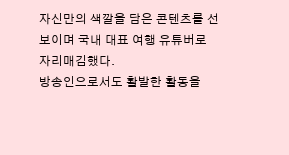자신만의 색깔을 담은 콘텐츠를 선보이며 국내 대표 여행 유튜버로 자리매김했다.
방송인으로서도 활발한 활동을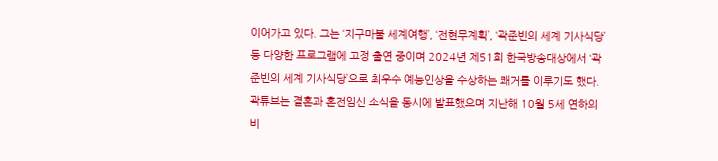이어가고 있다. 그는 ‘지구마불 세계여행’, ‘전현무계획’, ‘곽준빈의 세계 기사식당’ 등 다양한 프로그램에 고정 출연 중이며 2024년 제51회 한국방송대상에서 ‘곽준빈의 세계 기사식당’으로 최우수 예능인상을 수상하는 쾌거를 이루기도 했다. 곽튜브는 결혼과 혼전임신 소식을 동시에 발표했으며 지난해 10월 5세 연하의 비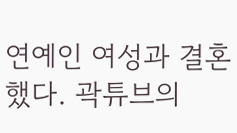연예인 여성과 결혼했다. 곽튜브의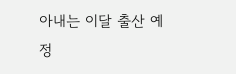아내는 이달 출산 예정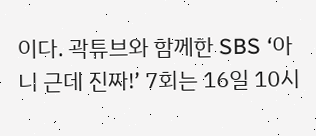이다. 곽튜브와 함께한 SBS ‘아니 근데 진짜!’ 7회는 16일 10시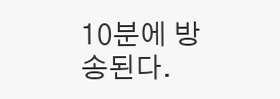10분에 방송된다.